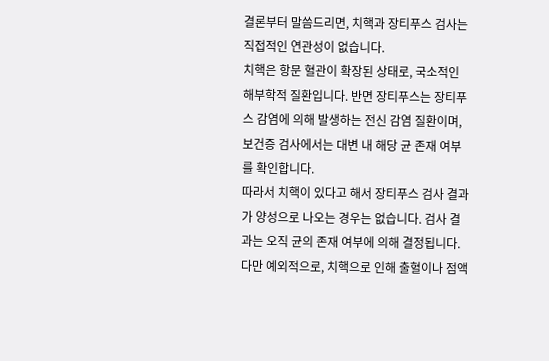결론부터 말씀드리면, 치핵과 장티푸스 검사는 직접적인 연관성이 없습니다.
치핵은 항문 혈관이 확장된 상태로, 국소적인 해부학적 질환입니다. 반면 장티푸스는 장티푸스 감염에 의해 발생하는 전신 감염 질환이며, 보건증 검사에서는 대변 내 해당 균 존재 여부를 확인합니다.
따라서 치핵이 있다고 해서 장티푸스 검사 결과가 양성으로 나오는 경우는 없습니다. 검사 결과는 오직 균의 존재 여부에 의해 결정됩니다.
다만 예외적으로, 치핵으로 인해 출혈이나 점액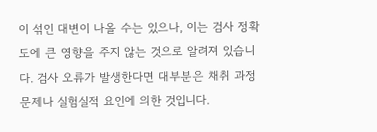이 섞인 대변이 나올 수는 있으나, 이는 검사 정확도에 큰 영향을 주지 않는 것으로 알려져 있습니다. 검사 오류가 발생한다면 대부분은 채취 과정 문제나 실험실적 요인에 의한 것입니다.